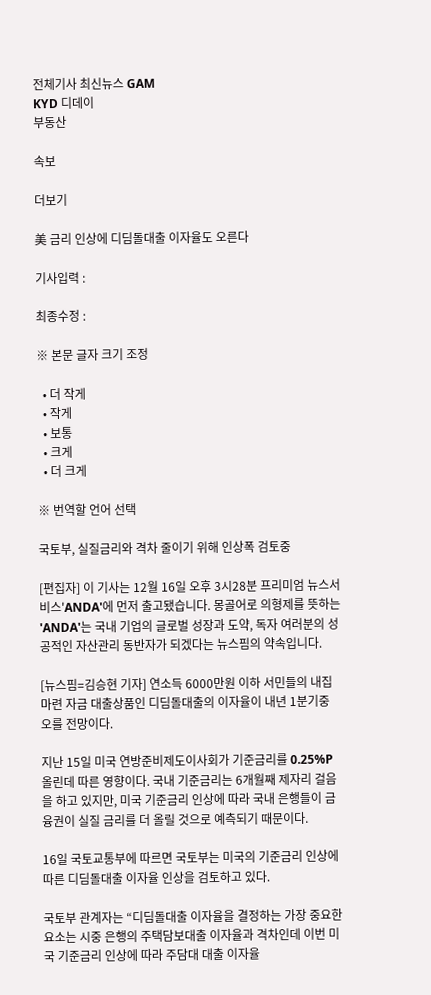전체기사 최신뉴스 GAM
KYD 디데이
부동산

속보

더보기

美 금리 인상에 디딤돌대출 이자율도 오른다

기사입력 :

최종수정 :

※ 본문 글자 크기 조정

  • 더 작게
  • 작게
  • 보통
  • 크게
  • 더 크게

※ 번역할 언어 선택

국토부, 실질금리와 격차 줄이기 위해 인상폭 검토중

[편집자] 이 기사는 12월 16일 오후 3시28분 프리미엄 뉴스서비스'ANDA'에 먼저 출고됐습니다. 몽골어로 의형제를 뜻하는 'ANDA'는 국내 기업의 글로벌 성장과 도약, 독자 여러분의 성공적인 자산관리 동반자가 되겠다는 뉴스핌의 약속입니다.

[뉴스핌=김승현 기자] 연소득 6000만원 이하 서민들의 내집마련 자금 대출상품인 디딤돌대출의 이자율이 내년 1분기중 오를 전망이다.

지난 15일 미국 연방준비제도이사회가 기준금리를 0.25%P 올린데 따른 영향이다. 국내 기준금리는 6개월째 제자리 걸음을 하고 있지만, 미국 기준금리 인상에 따라 국내 은행들이 금융권이 실질 금리를 더 올릴 것으로 예측되기 때문이다.

16일 국토교통부에 따르면 국토부는 미국의 기준금리 인상에 따른 디딤돌대출 이자율 인상을 검토하고 있다.

국토부 관계자는 “디딤돌대출 이자율을 결정하는 가장 중요한 요소는 시중 은행의 주택담보대출 이자율과 격차인데 이번 미국 기준금리 인상에 따라 주담대 대출 이자율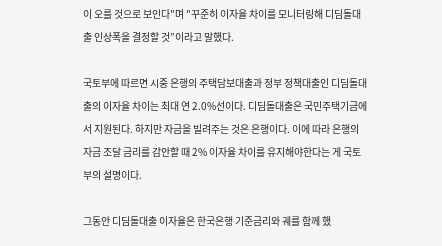이 오를 것으로 보인다"며 "꾸준히 이자율 차이를 모니터링해 디딤돌대출 인상폭을 결정할 것”이라고 말했다.

국토부에 따르면 시중 은행의 주택담보대출과 정부 정책대출인 디딤돌대출의 이자율 차이는 최대 연 2.0%선이다. 디딤돌대출은 국민주택기금에서 지원된다. 하지만 자금을 빌려주는 것은 은행이다. 이에 따라 은행의 자금 조달 금리를 감안할 때 2% 이자율 차이를 유지해야한다는 게 국토부의 설명이다.

그동안 디딤돌대출 이자율은 한국은행 기준금리와 궤를 함께 했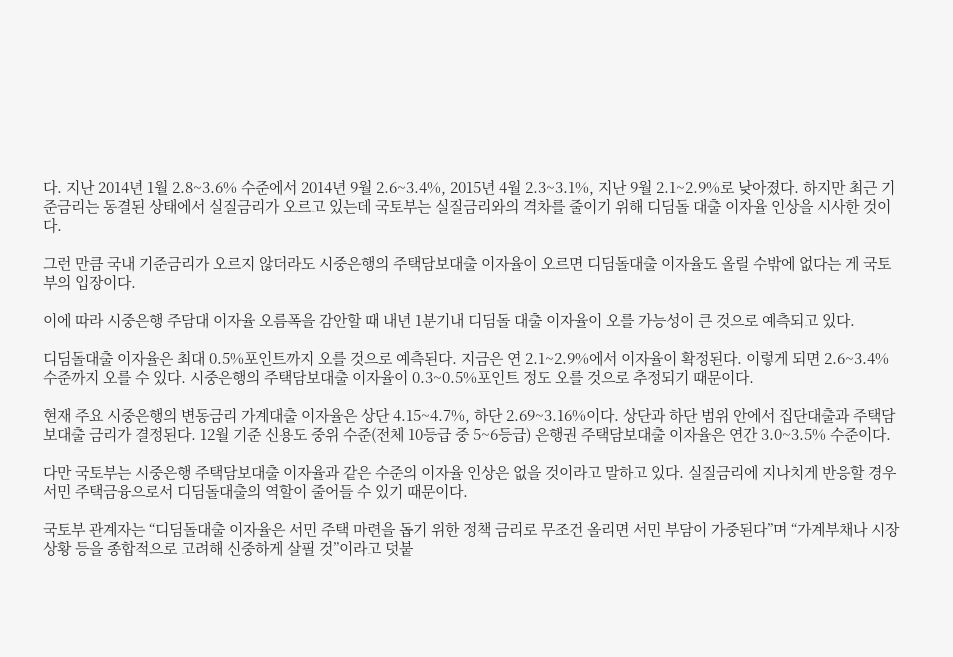다. 지난 2014년 1월 2.8~3.6% 수준에서 2014년 9월 2.6~3.4%, 2015년 4월 2.3~3.1%, 지난 9월 2.1~2.9%로 낮아졌다. 하지만 최근 기준금리는 동결된 상태에서 실질금리가 오르고 있는데 국토부는 실질금리와의 격차를 줄이기 위해 디딤돌 대출 이자율 인상을 시사한 것이다.

그런 만큼 국내 기준금리가 오르지 않더라도 시중은행의 주택담보대출 이자율이 오르면 디딤돌대출 이자율도 올릴 수밖에 없다는 게 국토부의 입장이다.

이에 따라 시중은행 주담대 이자율 오름폭을 감안할 때 내년 1분기내 디딤돌 대출 이자율이 오를 가능성이 큰 것으로 예측되고 있다.

디딤돌대출 이자율은 최대 0.5%포인트까지 오를 것으로 예측된다. 지금은 연 2.1~2.9%에서 이자율이 확정된다. 이렇게 되면 2.6~3.4% 수준까지 오를 수 있다. 시중은행의 주택담보대출 이자율이 0.3~0.5%포인트 정도 오를 것으로 추정되기 때문이다.

현재 주요 시중은행의 변동금리 가계대출 이자율은 상단 4.15~4.7%, 하단 2.69~3.16%이다. 상단과 하단 범위 안에서 집단대출과 주택담보대출 금리가 결정된다. 12월 기준 신용도 중위 수준(전체 10등급 중 5~6등급) 은행권 주택담보대출 이자율은 연간 3.0~3.5% 수준이다.

다만 국토부는 시중은행 주택담보대출 이자율과 같은 수준의 이자율 인상은 없을 것이라고 말하고 있다. 실질금리에 지나치게 반응할 경우 서민 주택금융으로서 디딤돌대출의 역할이 줄어들 수 있기 때문이다.

국토부 관계자는 “디딤돌대출 이자율은 서민 주택 마련을 돕기 위한 정책 금리로 무조건 올리면 서민 부담이 가중된다”며 “가계부채나 시장상황 등을 종합적으로 고려해 신중하게 살필 것”이라고 덧붙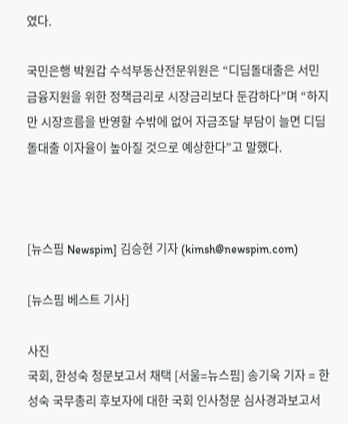였다.

국민은행 박원갑 수석부동산전문위원은 “디딤돌대출은 서민금융지원을 위한 정책금리로 시장금리보다 둔감하다”며 “하지만 시장흐름을 반영할 수밖에 없어 자금조달 부담이 늘면 디딤돌대출 이자율이 높아질 것으로 예상한다”고 말했다.



[뉴스핌 Newspim] 김승현 기자 (kimsh@newspim.com)

[뉴스핌 베스트 기사]

사진
국회, 한성숙 청문보고서 채택 [서울=뉴스핌] 송기욱 기자 = 한성숙 국무총리 후보자에 대한 국회 인사청문 심사경과보고서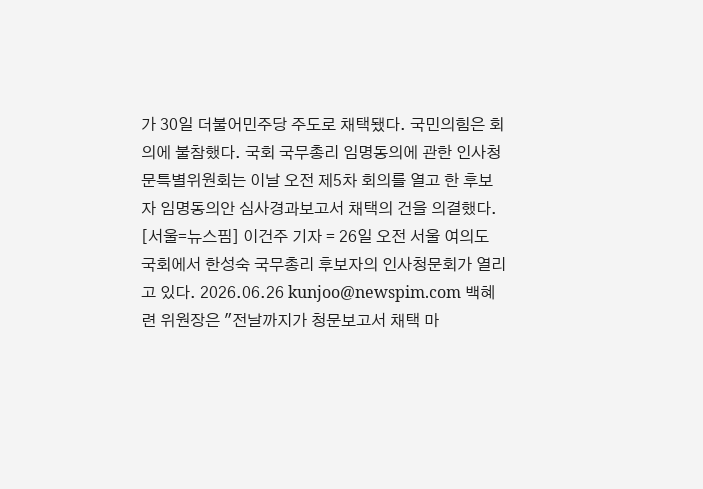가 30일 더불어민주당 주도로 채택됐다. 국민의힘은 회의에 불참했다. 국회 국무총리 임명동의에 관한 인사청문특별위원회는 이날 오전 제5차 회의를 열고 한 후보자 임명동의안 심사경과보고서 채택의 건을 의결했다. [서울=뉴스핌] 이건주 기자 = 26일 오전 서울 여의도 국회에서 한성숙 국무총리 후보자의 인사청문회가 열리고 있다. 2026.06.26 kunjoo@newspim.com 백혜련 위원장은 "전날까지가 청문보고서 채택 마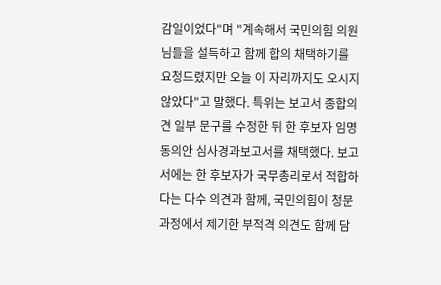감일이었다"며 "계속해서 국민의힘 의원님들을 설득하고 함께 합의 채택하기를 요청드렸지만 오늘 이 자리까지도 오시지 않았다"고 말했다. 특위는 보고서 종합의견 일부 문구를 수정한 뒤 한 후보자 임명동의안 심사경과보고서를 채택했다. 보고서에는 한 후보자가 국무총리로서 적합하다는 다수 의견과 함께, 국민의힘이 청문 과정에서 제기한 부적격 의견도 함께 담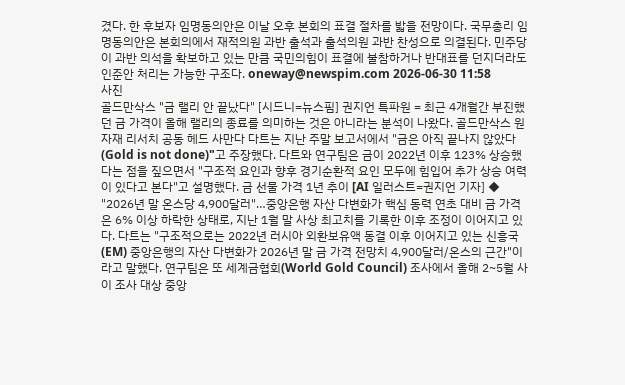겼다. 한 후보자 임명동의안은 이날 오후 본회의 표결 절차를 밟을 전망이다. 국무총리 임명동의안은 본회의에서 재적의원 과반 출석과 출석의원 과반 찬성으로 의결된다. 민주당이 과반 의석을 확보하고 있는 만큼 국민의힘이 표결에 불참하거나 반대표를 던지더라도 인준안 처리는 가능한 구조다. oneway@newspim.com 2026-06-30 11:58
사진
골드만삭스 "금 랠리 안 끝났다" [시드니=뉴스핌] 권지언 특파원 = 최근 4개월간 부진했던 금 가격이 올해 랠리의 종료를 의미하는 것은 아니라는 분석이 나왔다. 골드만삭스 원자재 리서치 공동 헤드 사만다 다트는 지난 주말 보고서에서 "금은 아직 끝나지 않았다(Gold is not done)"고 주장했다. 다트와 연구팀은 금이 2022년 이후 123% 상승했다는 점을 짚으면서 "구조적 요인과 향후 경기순환적 요인 모두에 힘입어 추가 상승 여력이 있다고 본다"고 설명했다. 금 선물 가격 1년 추이 [AI 일러스트=권지언 기자] ◆ "2026년 말 온스당 4,900달러"…중앙은행 자산 다변화가 핵심 동력 연초 대비 금 가격은 6% 이상 하락한 상태로, 지난 1월 말 사상 최고치를 기록한 이후 조정이 이어지고 있다. 다트는 "구조적으로는 2022년 러시아 외환보유액 동결 이후 이어지고 있는 신흥국(EM) 중앙은행의 자산 다변화가 2026년 말 금 가격 전망치 4,900달러/온스의 근간"이라고 말했다. 연구팀은 또 세계금협회(World Gold Council) 조사에서 올해 2~5월 사이 조사 대상 중앙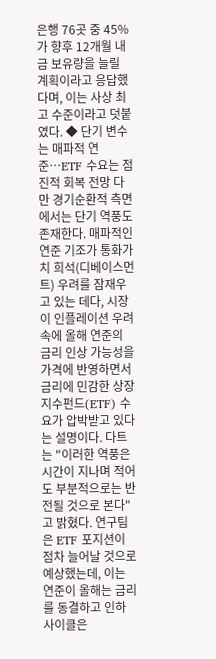은행 76곳 중 45%가 향후 12개월 내 금 보유량을 늘릴 계획이라고 응답했다며, 이는 사상 최고 수준이라고 덧붙였다. ◆ 단기 변수는 매파적 연준…ETF 수요는 점진적 회복 전망 다만 경기순환적 측면에서는 단기 역풍도 존재한다. 매파적인 연준 기조가 통화가치 희석(디베이스먼트) 우려를 잠재우고 있는 데다, 시장이 인플레이션 우려 속에 올해 연준의 금리 인상 가능성을 가격에 반영하면서 금리에 민감한 상장지수펀드(ETF) 수요가 압박받고 있다는 설명이다. 다트는 "이러한 역풍은 시간이 지나며 적어도 부분적으로는 반전될 것으로 본다"고 밝혔다. 연구팀은 ETF 포지션이 점차 늘어날 것으로 예상했는데, 이는 연준이 올해는 금리를 동결하고 인하 사이클은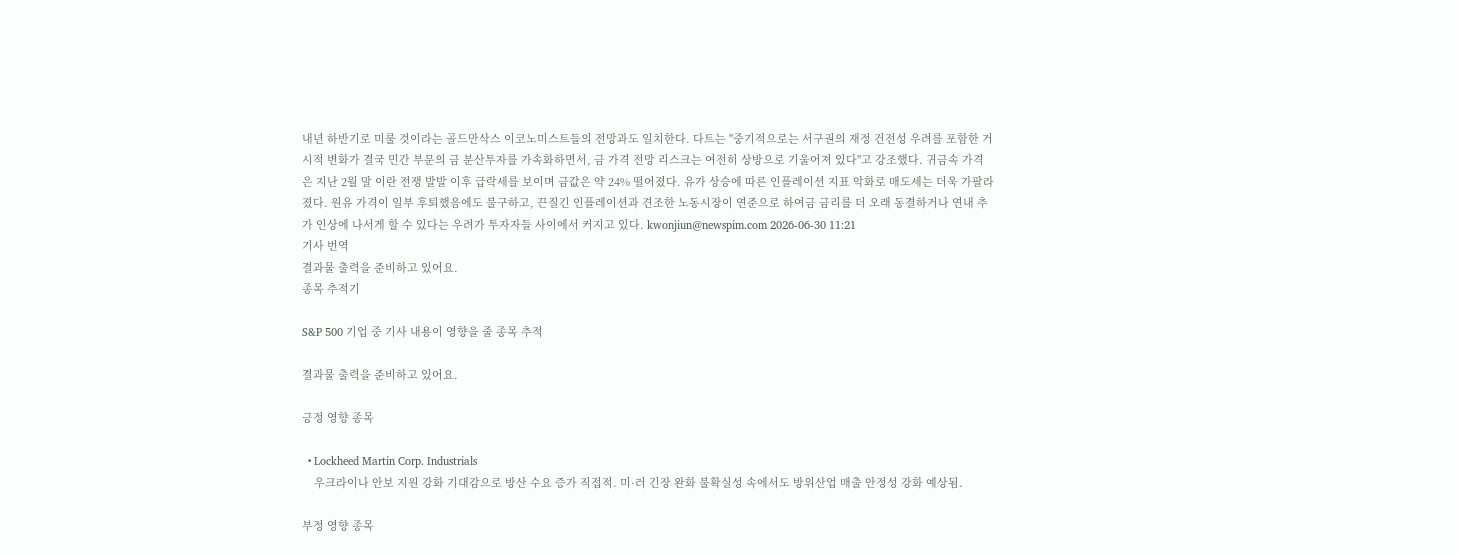내년 하반기로 미룰 것이라는 골드만삭스 이코노미스트들의 전망과도 일치한다. 다트는 "중기적으로는 서구권의 재정 건전성 우려를 포함한 거시적 변화가 결국 민간 부문의 금 분산투자를 가속화하면서, 금 가격 전망 리스크는 여전히 상방으로 기울어져 있다"고 강조했다. 귀금속 가격은 지난 2월 말 이란 전쟁 발발 이후 급락세를 보이며 금값은 약 24% 떨어졌다. 유가 상승에 따른 인플레이션 지표 악화로 매도세는 더욱 가팔라졌다. 원유 가격이 일부 후퇴했음에도 불구하고, 끈질긴 인플레이션과 견조한 노동시장이 연준으로 하여금 금리를 더 오래 동결하거나 연내 추가 인상에 나서게 할 수 있다는 우려가 투자자들 사이에서 커지고 있다. kwonjiun@newspim.com 2026-06-30 11:21
기사 번역
결과물 출력을 준비하고 있어요.
종목 추적기

S&P 500 기업 중 기사 내용이 영향을 줄 종목 추적

결과물 출력을 준비하고 있어요.

긍정 영향 종목

  • Lockheed Martin Corp. Industrials
    우크라이나 안보 지원 강화 기대감으로 방산 수요 증가 직접적. 미·러 긴장 완화 불확실성 속에서도 방위산업 매출 안정성 강화 예상됨.

부정 영향 종목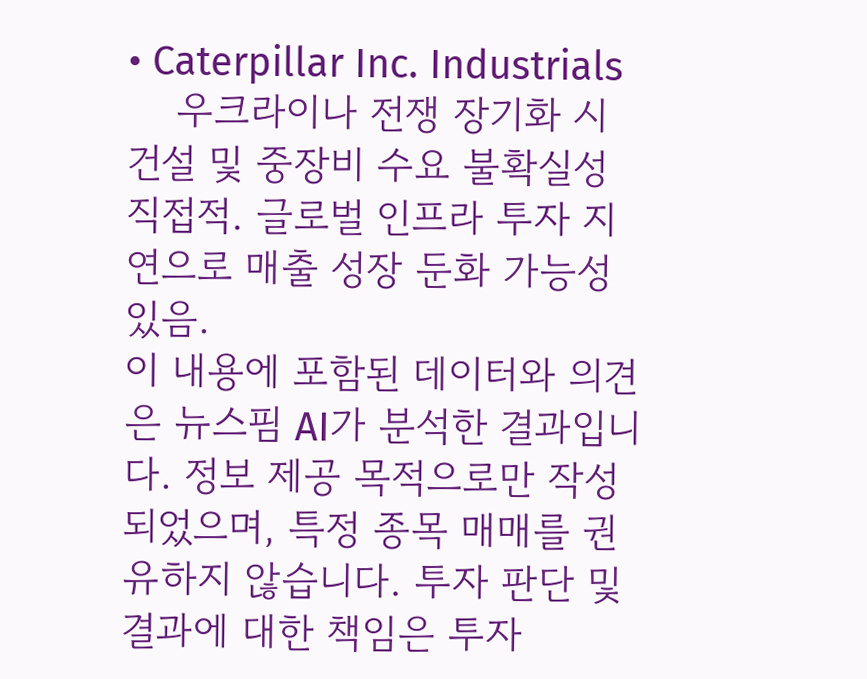• Caterpillar Inc. Industrials
    우크라이나 전쟁 장기화 시 건설 및 중장비 수요 불확실성 직접적. 글로벌 인프라 투자 지연으로 매출 성장 둔화 가능성 있음.
이 내용에 포함된 데이터와 의견은 뉴스핌 AI가 분석한 결과입니다. 정보 제공 목적으로만 작성되었으며, 특정 종목 매매를 권유하지 않습니다. 투자 판단 및 결과에 대한 책임은 투자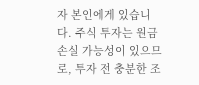자 본인에게 있습니다. 주식 투자는 원금 손실 가능성이 있으므로, 투자 전 충분한 조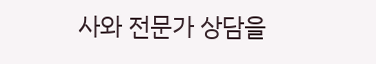사와 전문가 상담을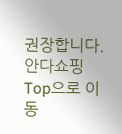권장합니다.
안다쇼핑
Top으로 이동